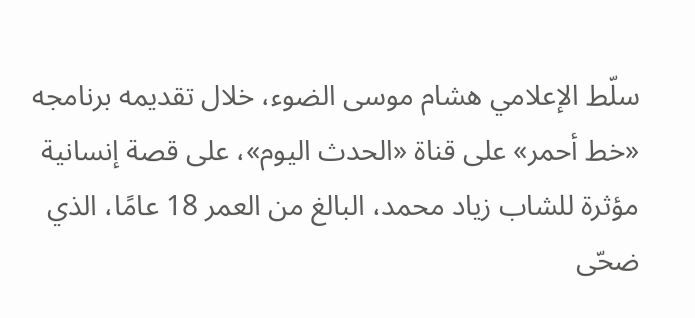سلّط الإعلامي هشام موسى الضوء، خلال تقديمه برنامجه «خط أحمر» على قناة «الحدث اليوم»، على قصة إنسانية مؤثرة للشاب زياد محمد، البالغ من العمر 18 عامًا، الذي ضحّى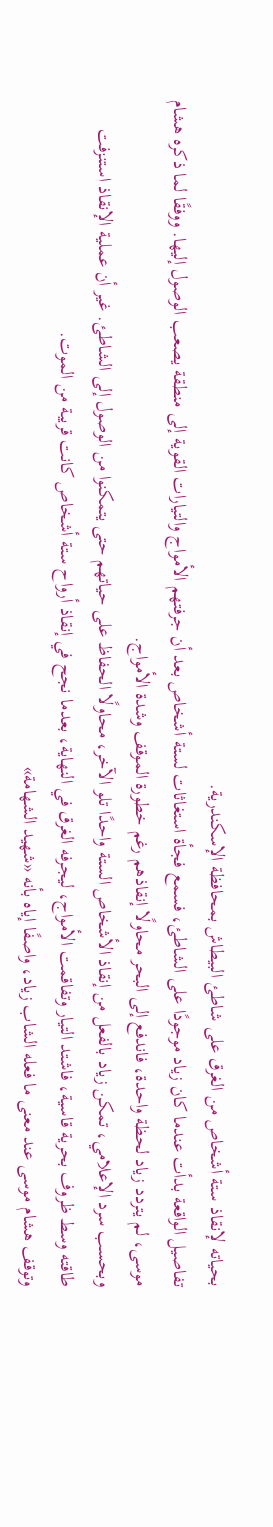بحياته لإنقاذ ستة أشخاص من الغرق على شاطئ البيطاش بمحافظة الإسكندرية.
تفاصيل الواقعة بدأت عندما كان زياد موجودًا على الشاطئ، فسمع فجأة استغاثات لستة أشخاص بعد أن جرفتهم الأمواج والتيارات القوية إلى منطقة يصعب الوصول إليها. ووفقًا لما ذكره هشام موسى، لم يتردد زياد لحظة واحدة، فاندفع إلى البحر محاولًا إنقاذهم رغم خطورة الموقف وشدة الأمواج.
وبحسب سرد الإعلامي، تمكن زياد بالفعل من إنقاذ الأشخاص الستة واحدًا تلو الآخر، محاولًا الحفاظ على حياتهم حتى يتمكنوا من الوصول إلى الشاطئ. غير أن عملية الإنقاذ استنزفت طاقته وسط ظروف بحرية قاسية، فاشتد التيار وتفاقمت الأمواج، ليجرفه الغرق في النهاية، بعدما نجح في إنقاذ أرواح ستة أشخاص كانت قريبة من الموت.
وتوقف هشام موسى عند معنى ما فعله الشاب زياد، واصفًا إياه بأنه «شهيد الشهامة»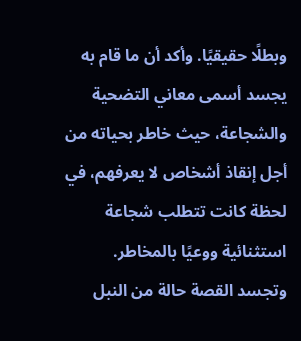وبطلًا حقيقيًا. وأكد أن ما قام به يجسد أسمى معاني التضحية والشجاعة، حيث خاطر بحياته من أجل إنقاذ أشخاص لا يعرفهم، في لحظة كانت تتطلب شجاعة استثنائية ووعيًا بالمخاطر.
وتجسد القصة حالة من النبل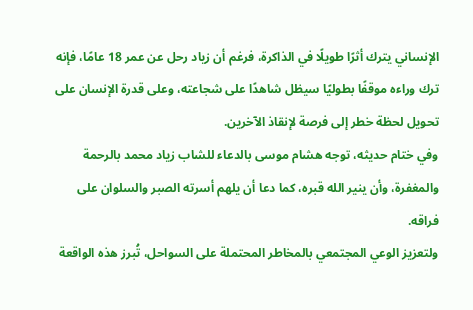الإنساني يترك أثرًا طويلًا في الذاكرة، فرغم أن زياد رحل عن عمر 18 عامًا، فإنه ترك وراءه موقفًا بطوليًا سيظل شاهدًا على شجاعته، وعلى قدرة الإنسان على تحويل لحظة خطر إلى فرصة لإنقاذ الآخرين.
وفي ختام حديثه، توجه هشام موسى بالدعاء للشاب زياد محمد بالرحمة والمغفرة، وأن ينير الله قبره، كما دعا أن يلهم أسرته الصبر والسلوان على فراقه.
ولتعزيز الوعي المجتمعي بالمخاطر المحتملة على السواحل، تُبرز هذه الواقعة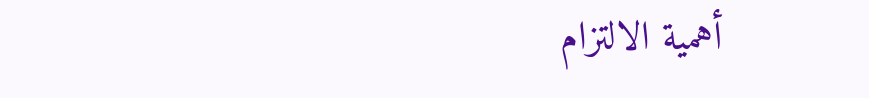أهمية الالتزام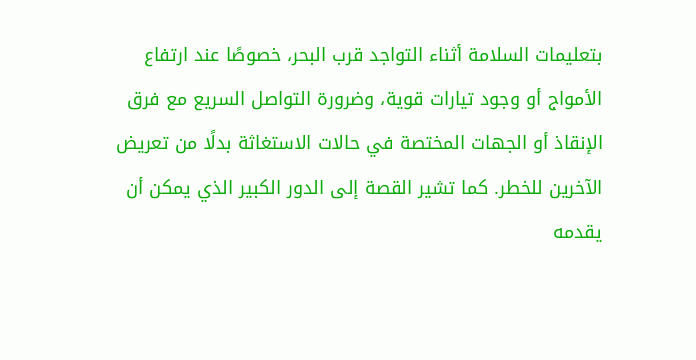بتعليمات السلامة أثناء التواجد قرب البحر، خصوصًا عند ارتفاع الأمواج أو وجود تيارات قوية، وضرورة التواصل السريع مع فرق الإنقاذ أو الجهات المختصة في حالات الاستغاثة بدلًا من تعريض الآخرين للخطر. كما تشير القصة إلى الدور الكبير الذي يمكن أن يقدمه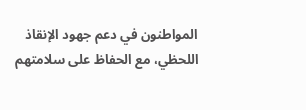المواطنون في دعم جهود الإنقاذ اللحظي، مع الحفاظ على سلامتهم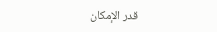قدر الإمكان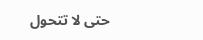حتى لا تتحول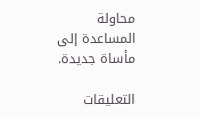محاولة المساعدة إلى مأساة جديدة.

التعليقات